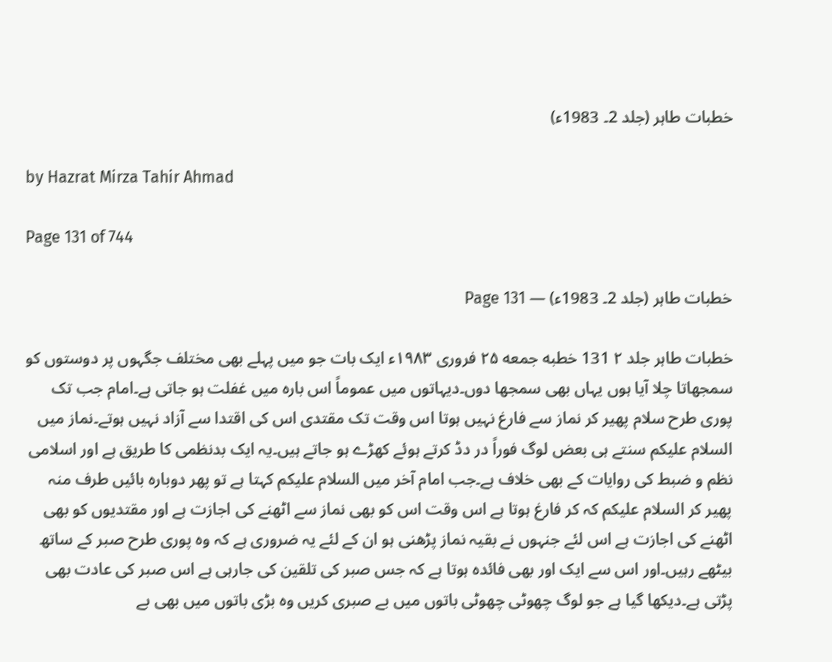خطبات طاہر (جلد 2۔ 1983ء)

by Hazrat Mirza Tahir Ahmad

Page 131 of 744

خطبات طاہر (جلد 2۔ 1983ء) — Page 131

خطبات طاہر جلد ۲ 131 خطبه جمعه ۲۵ فروری ۱۹۸۳ء ایک بات جو میں پہلے بھی مختلف جگہوں پر دوستوں کو سمجھاتا چلا آیا ہوں یہاں بھی سمجھا دوں۔دیہاتوں میں عموماً اس بارہ میں غفلت ہو جاتی ہے۔امام جب تک پوری طرح سلام پھیر کر نماز سے فارغ نہیں ہوتا اس وقت تک مقتدی اس کی اقتدا سے آزاد نہیں ہوتے۔نماز میں السلام علیکم سنتے ہی بعض لوگ فوراً در دڈ کرتے ہوئے کھڑے ہو جاتے ہیں۔یہ ایک بدنظمی کا طریق ہے اور اسلامی نظم و ضبط کی روایات کے بھی خلاف ہے۔جب امام آخر میں السلام علیکم کہتا ہے تو پھر دوبارہ بائیں طرف منہ پھیر کر السلام علیکم کہ کر فارغ ہوتا ہے اس وقت اس کو بھی نماز سے اٹھنے کی اجازت ہے اور مقتدیوں کو بھی اٹھنے کی اجازت ہے اس لئے جنہوں نے بقیہ نماز پڑھنی ہو ان کے لئے یہ ضروری ہے کہ وہ پوری طرح صبر کے ساتھ بیٹھے رہیں۔اور اس سے ایک اور بھی فائدہ ہوتا ہے کہ جس صبر کی تلقین کی جارہی ہے اس صبر کی عادت بھی پڑتی ہے۔دیکھا گیا ہے جو لوگ چھوٹی چھوٹی باتوں میں بے صبری کریں وہ بڑی باتوں میں بھی بے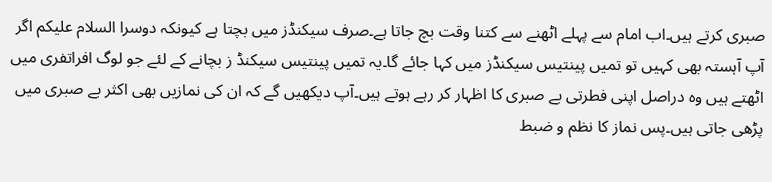صبری کرتے ہیں۔اب امام سے پہلے اٹھنے سے کتنا وقت بچ جاتا ہے۔صرف سیکنڈز میں بچتا ہے کیونکہ دوسرا السلام علیکم اگر آپ آہستہ بھی کہیں تو تمیں پینتیس سیکنڈز میں کہا جائے گا۔یہ تمیں پینتیس سیکنڈ ز بچانے کے لئے جو لوگ افراتفری میں اٹھتے ہیں وہ دراصل اپنی فطرتی بے صبری کا اظہار کر رہے ہوتے ہیں۔آپ دیکھیں گے کہ ان کی نمازیں بھی اکثر بے صبری میں پڑھی جاتی ہیں۔پس نماز کا نظم و ضبط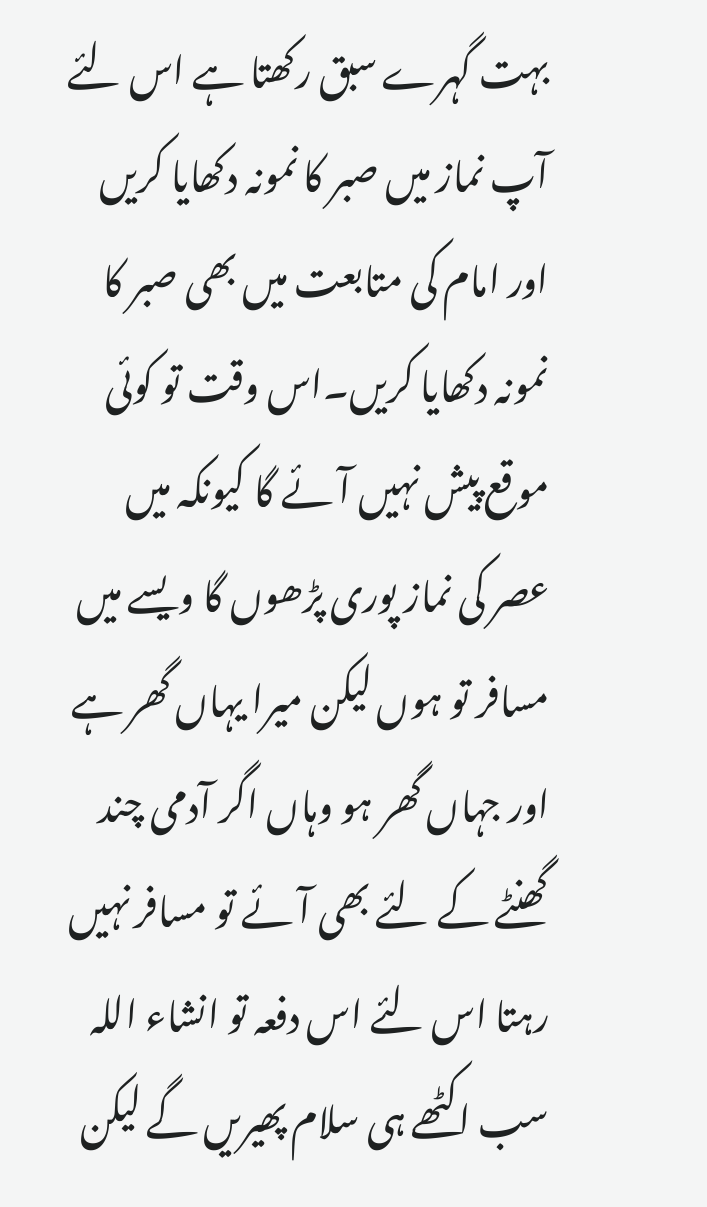بہت گہرے سبق رکھتا ہے اس لئے آپ نماز میں صبر کا نمونہ دکھایا کریں اور امام کی متابعت میں بھی صبر کا نمونہ دکھایا کریں۔اس وقت تو کوئی موقع پیش نہیں آئے گا کیونکہ میں عصر کی نماز پوری پڑھوں گا ویسے میں مسافر تو ہوں لیکن میرا یہاں گھر ہے اور جہاں گھر ہو وہاں اگر آدمی چند گھنٹے کے لئے بھی آئے تو مسافر نہیں رہتا اس لئے اس دفعہ تو انشاء اللہ سب اکٹھے ہی سلام پھیریں گے لیکن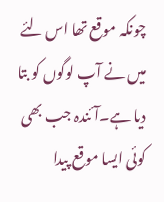چونکہ موقع تھا اس لئے میں نے آپ لوگوں کو بتا دیا ہے۔آئندہ جب بھی کوئی ایسا موقع پیدا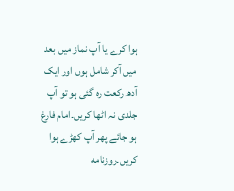ہوا کرے یا آپ نماز میں بعد میں آکر شامل ہوں اور ایک آدھ رکعت رہ گئی ہو تو آپ جلدی نہ اٹھا کریں۔امام فارغ ہو جائے پھر آپ کھڑے ہوا کریں۔روزنامه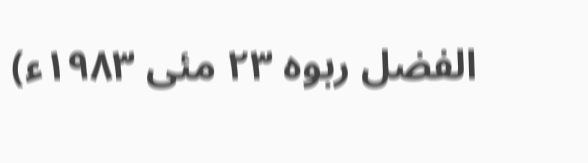الفضل ربوه ۲۳ مئی ۱۹۸۳ء)